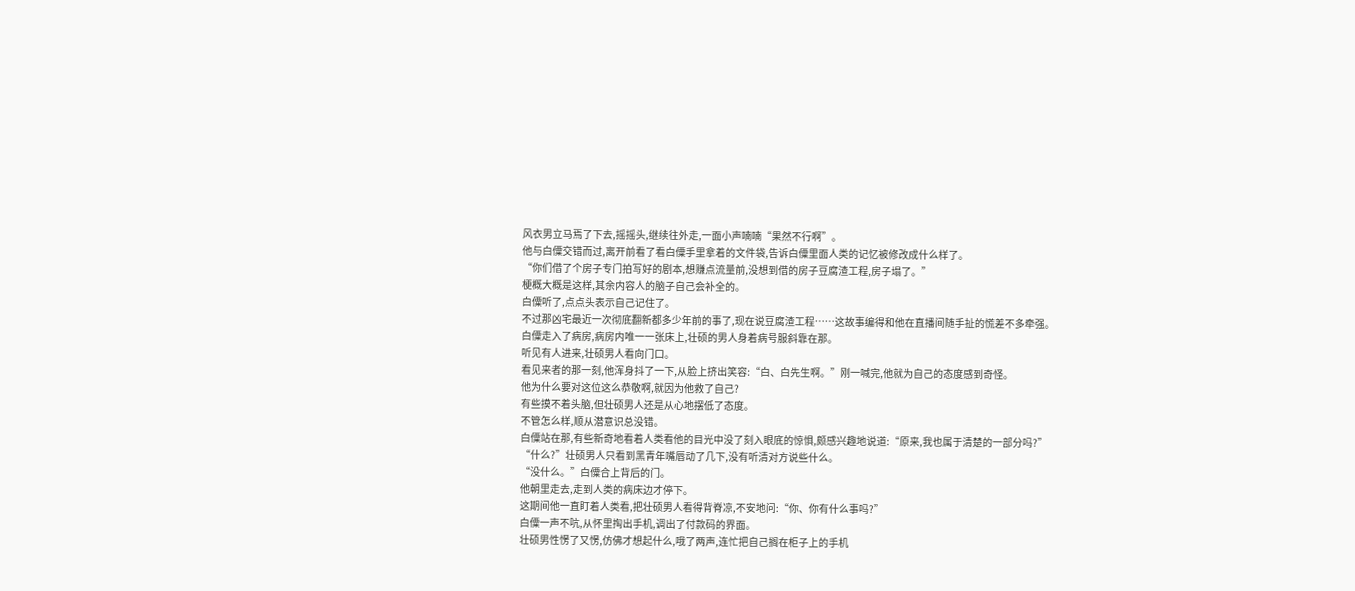风衣男立马焉了下去,摇摇头,继续往外走,一面小声喃喃“果然不行啊”。
他与白僳交错而过,离开前看了看白僳手里拿着的文件袋,告诉白僳里面人类的记忆被修改成什么样了。
“你们借了个房子专门拍写好的剧本,想赚点流量前,没想到借的房子豆腐渣工程,房子塌了。”
梗概大概是这样,其余内容人的脑子自己会补全的。
白僳听了,点点头表示自己记住了。
不过那凶宅最近一次彻底翻新都多少年前的事了,现在说豆腐渣工程……这故事编得和他在直播间随手扯的慌差不多牵强。
白僳走入了病房,病房内唯一一张床上,壮硕的男人身着病号服斜靠在那。
听见有人进来,壮硕男人看向门口。
看见来者的那一刻,他浑身抖了一下,从脸上挤出笑容:“白、白先生啊。”刚一喊完,他就为自己的态度感到奇怪。
他为什么要对这位这么恭敬啊,就因为他救了自己?
有些摸不着头脑,但壮硕男人还是从心地摆低了态度。
不管怎么样,顺从潜意识总没错。
白僳站在那,有些新奇地看着人类看他的目光中没了刻入眼底的惊惧,颇感兴趣地说道:“原来,我也属于清楚的一部分吗?”
“什么?”壮硕男人只看到黑青年嘴唇动了几下,没有听清对方说些什么。
“没什么。”白僳合上背后的门。
他朝里走去,走到人类的病床边才停下。
这期间他一直盯着人类看,把壮硕男人看得背脊凉,不安地问:“你、你有什么事吗?”
白僳一声不吭,从怀里掏出手机,调出了付款码的界面。
壮硕男性愣了又愣,仿佛才想起什么,哦了两声,连忙把自己搁在柜子上的手机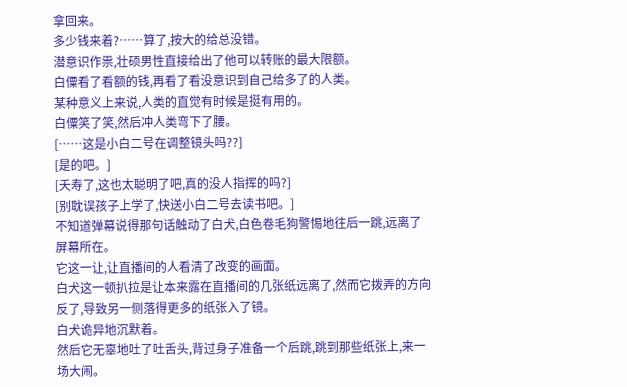拿回来。
多少钱来着?……算了,按大的给总没错。
潜意识作祟,壮硕男性直接给出了他可以转账的最大限额。
白僳看了看额的钱,再看了看没意识到自己给多了的人类。
某种意义上来说,人类的直觉有时候是挺有用的。
白僳笑了笑,然后冲人类弯下了腰。
[……这是小白二号在调整镜头吗??]
[是的吧。]
[夭寿了,这也太聪明了吧,真的没人指挥的吗?]
[别耽误孩子上学了,快送小白二号去读书吧。]
不知道弹幕说得那句话触动了白犬,白色卷毛狗警惕地往后一跳,远离了屏幕所在。
它这一让,让直播间的人看清了改变的画面。
白犬这一顿扒拉是让本来露在直播间的几张纸远离了,然而它拨弄的方向反了,导致另一侧落得更多的纸张入了镜。
白犬诡异地沉默着。
然后它无辜地吐了吐舌头,背过身子准备一个后跳,跳到那些纸张上,来一场大闹。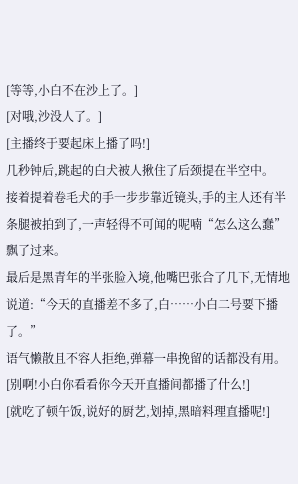[等等,小白不在沙上了。]
[对哦,沙没人了。]
[主播终于要起床上播了吗!]
几秒钟后,跳起的白犬被人揪住了后颈提在半空中。
接着提着卷毛犬的手一步步靠近镜头,手的主人还有半条腿被拍到了,一声轻得不可闻的呢喃“怎么这么蠢”飘了过来。
最后是黑青年的半张脸入境,他嘴巴张合了几下,无情地说道:“今天的直播差不多了,白……小白二号要下播了。”
语气懒散且不容人拒绝,弹幕一串挽留的话都没有用。
[别啊!小白你看看你今天开直播间都播了什么!]
[就吃了顿午饭,说好的厨艺,划掉,黑暗料理直播呢!]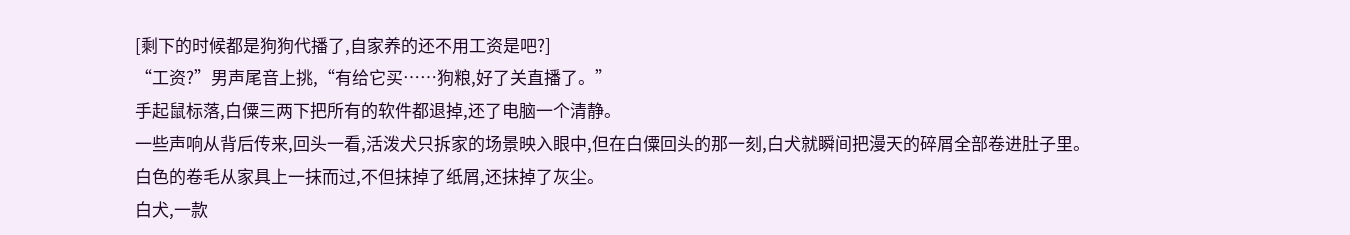[剩下的时候都是狗狗代播了,自家养的还不用工资是吧?]
“工资?”男声尾音上挑,“有给它买……狗粮,好了关直播了。”
手起鼠标落,白僳三两下把所有的软件都退掉,还了电脑一个清静。
一些声响从背后传来,回头一看,活泼犬只拆家的场景映入眼中,但在白僳回头的那一刻,白犬就瞬间把漫天的碎屑全部卷进肚子里。
白色的卷毛从家具上一抹而过,不但抹掉了纸屑,还抹掉了灰尘。
白犬,一款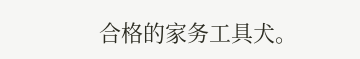合格的家务工具犬。